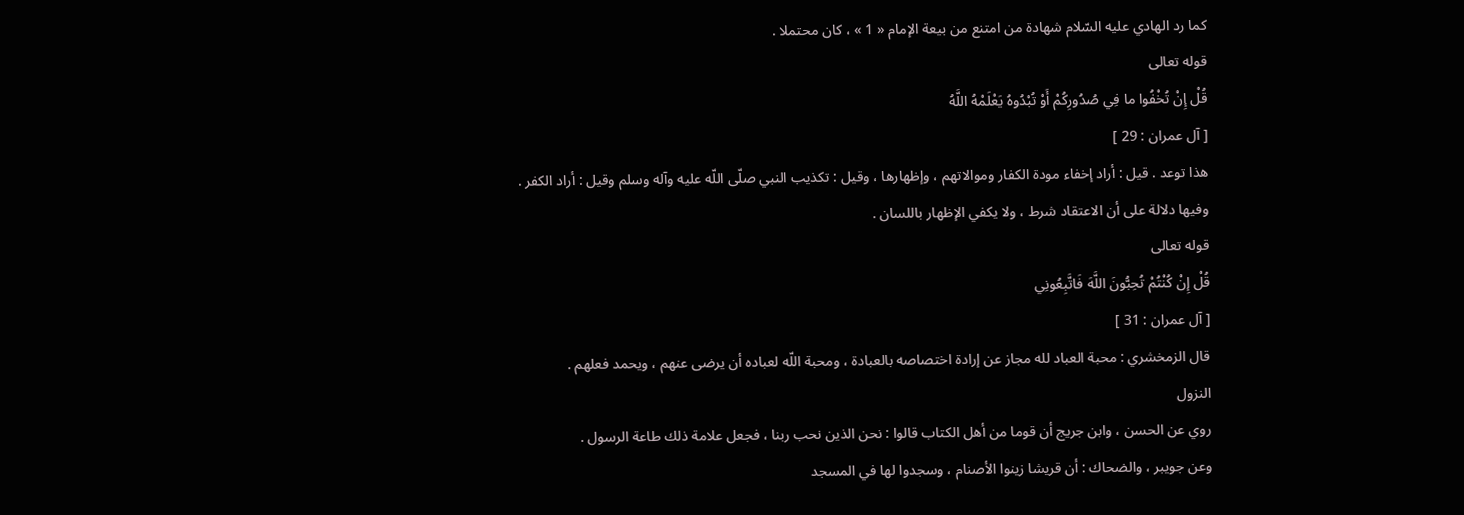كما رد الهادي عليه السّلام شهادة من امتنع من بيعة الإمام « 1 » ، كان محتملا .
قوله تعالى
قُلْ إِنْ تُخْفُوا ما فِي صُدُورِكُمْ أَوْ تُبْدُوهُ يَعْلَمْهُ اللَّهُ
[ آل عمران : 29 ]
هذا توعد . قيل : أراد إخفاء مودة الكفار وموالاتهم ، وإظهارها ، وقيل : تكذيب النبي صلّى اللّه عليه وآله وسلم وقيل : أراد الكفر .
وفيها دلالة على أن الاعتقاد شرط ، ولا يكفي الإظهار باللسان .
قوله تعالى
قُلْ إِنْ كُنْتُمْ تُحِبُّونَ اللَّهَ فَاتَّبِعُونِي
[ آل عمران : 31 ]
قال الزمخشري : محبة العباد لله مجاز عن إرادة اختصاصه بالعبادة ، ومحبة اللّه لعباده أن يرضى عنهم ، ويحمد فعلهم .
النزول
روي عن الحسن ، وابن جريج أن قوما من أهل الكتاب قالوا : نحن الذين نحب ربنا ، فجعل علامة ذلك طاعة الرسول .
وعن جويبر ، والضحاك : أن قريشا زينوا الأصنام ، وسجدوا لها في المسجد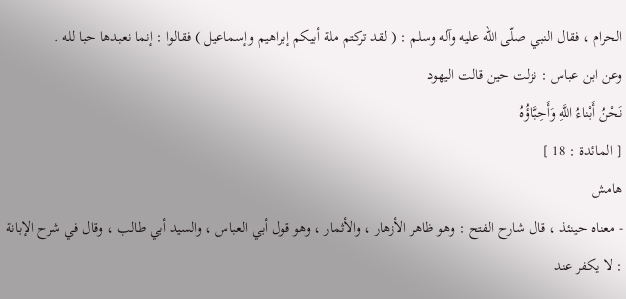الحرام ، فقال النبي صلّى اللّه عليه وآله وسلم : ( لقد تركتم ملة أبيكم إبراهيم وإسماعيل ) فقالوا : إنما نعبدها حبا لله .
وعن ابن عباس : نزلت حين قالت اليهود
نَحْنُ أَبْناءُ اللَّهِ وَأَحِبَّاؤُهُ
[ المائدة : 18 ]
هامش
- معناه حينئذ ، قال شارح الفتح : وهو ظاهر الأزهار ، والأثمار ، وهو قول أبي العباس ، والسيد أبي طالب ، وقال في شرح الإبانة : لا يكفر عند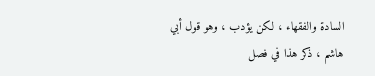السادة والفقهاء ، لكن يؤدب ، وهو قول أبي هاشم ، ذكر هذا في فصل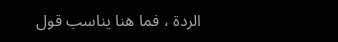الردة ، فما هنا يناسب قول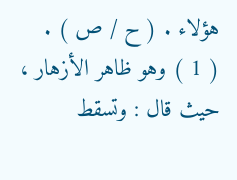هؤلاء . ( ح / ص ) .
( 1 ) وهو ظاهر الأزهار ، حيث قال : وتسقط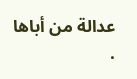عدالة من أباها .